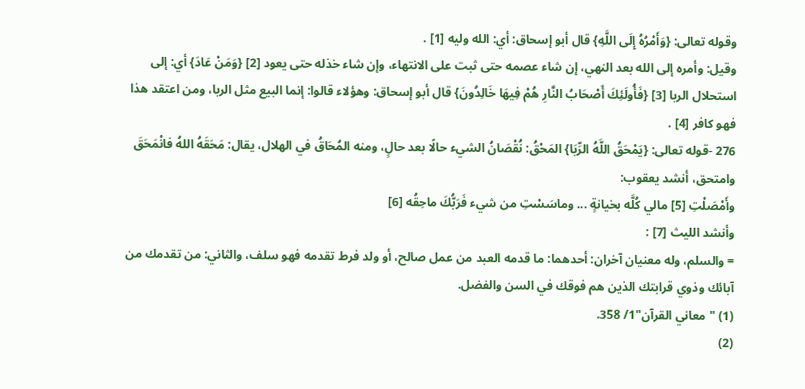وقوله تعالى: {وَأَمْرُهُ إِلَى اللَّهِ} قال أبو إسحاق: أي: الله وليه [1] .
وقيل: وأمره إلى الله بعد النهي، إن شاء عصمه حتى ثبت على الانتهاء، وإن شاء خذله حتى يعود [2] {وَمَنْ عَادَ} أي: إلى استحلال الربا [3] {فَأُولَئِكَ أَصْحَابُ النَّارِ هُمْ فِيهَا خَالِدُونَ} قال أبو إسحاق: وهؤلاء قالوا: إنما البيع مثل الربا، ومن اعتقد هذا فهو كافر [4] .
276 -قوله تعالى: {يَمْحَقُ اللَّهُ الرِّبَا} المَحْقُ: نُقْصَانُ الشيء حالًا بعد حالٍ، ومنه المُحَاقُ في الهلال، يقال: مَحَقَهُ اللهُ فانْمَحَقَ وامتحق، أنشد يعقوب:
وأَمْصَلْتِ [5] مالي كُلَّه بخيانةٍ ... وماسَسْتِ من شيء فَرَبُّكَ ماحِقُه [6]
وأنشد الليث [7] :
= والسلم، وله معنيان آخران: أحدهما: ما قدمه العبد من عمل صالح، أو ولد فرط تقدمه فهو سلف، والثاني: من تقدمك من آبائك وذوي قرابتك الذين هم فوقك في السن والفضل.
(1) "معاني القرآن"1/ 358.
(2)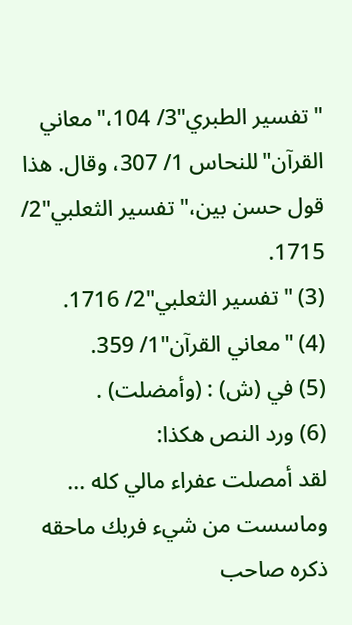"تفسير الطبري"3/ 104،"معاني القرآن"للنحاس 1/ 307، وقال. هذا قول حسن بين،"تفسير الثعلبي"2/ 1715.
(3) "تفسير الثعلبي"2/ 1716.
(4) "معاني القرآن"1/ 359.
(5) في (ش) : (وأمضلت) .
(6) ورد النص هكذا:
لقد أمصلت عفراء مالي كله ... وماسست من شيء فربك ماحقه
ذكره صاحب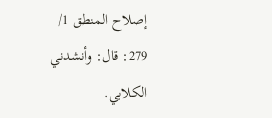إصلاح المنطق 1/ 279: قال: وأنشدني الكلابي.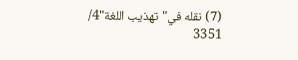(7) نقله في"تهذيب اللغة"4/ 3351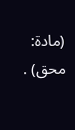(مادة: محق) .